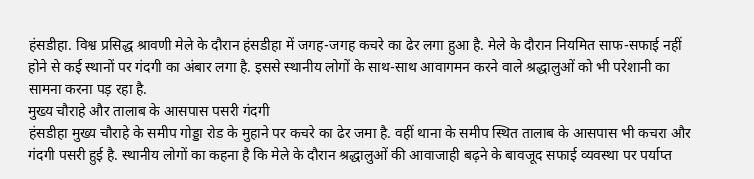हंसडीहा. विश्व प्रसिद्ध श्रावणी मेले के दौरान हंसडीहा में जगह-जगह कचरे का ढेर लगा हुआ है. मेले के दौरान नियमित साफ-सफाई नहीं होने से कई स्थानों पर गंदगी का अंबार लगा है. इससे स्थानीय लोगों के साथ-साथ आवागमन करने वाले श्रद्धालुओं को भी परेशानी का सामना करना पड़ रहा है.
मुख्य चौराहे और तालाब के आसपास पसरी गंदगी
हंसडीहा मुख्य चौराहे के समीप गोड्डा रोड के मुहाने पर कचरे का ढेर जमा है. वहीं थाना के समीप स्थित तालाब के आसपास भी कचरा और गंदगी पसरी हुई है. स्थानीय लोगों का कहना है कि मेले के दौरान श्रद्धालुओं की आवाजाही बढ़ने के बावजूद सफाई व्यवस्था पर पर्याप्त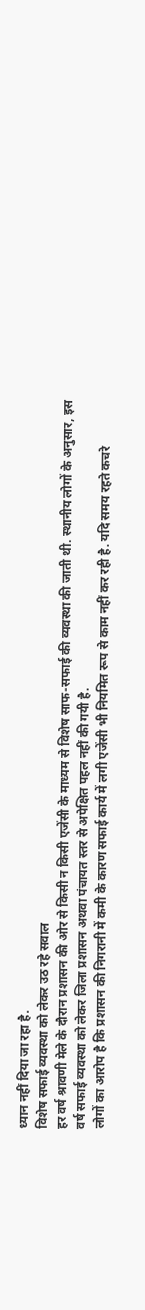ध्यान नहीं दिया जा रहा है.
विशेष सफाई व्यवस्था को लेकर उठ रहे सवाल
हर वर्ष श्रावणी मेले के दौरान प्रशासन की ओर से किसी न किसी एजेंसी के माध्यम से विशेष साफ-सफाई की व्यवस्था की जाती थी. स्थानीय लोगों के अनुसार, इस वर्ष सफाई व्यवस्था को लेकर जिला प्रशासन अथवा पंचायत स्तर से अपेक्षित पहल नहीं की गयी है.
लोगों का आरोप है कि प्रशासन की निगरानी में कमी के कारण सफाई कार्य में लगी एजेंसी भी नियमित रूप से काम नहीं कर रही है. यदि समय रहते कचरे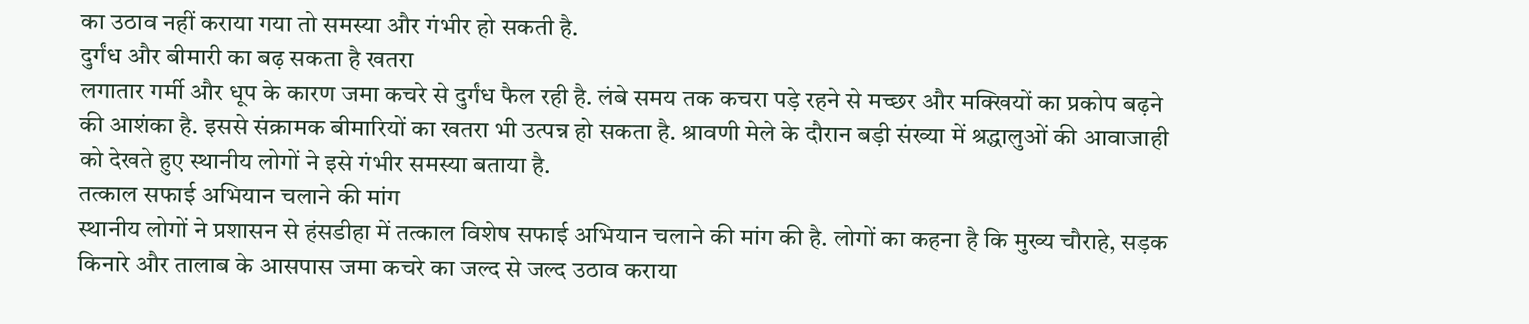का उठाव नहीं कराया गया तो समस्या और गंभीर हो सकती है.
दुर्गंध और बीमारी का बढ़ सकता है खतरा
लगातार गर्मी और धूप के कारण जमा कचरे से दुर्गंध फैल रही है. लंबे समय तक कचरा पड़े रहने से मच्छर और मक्खियों का प्रकोप बढ़ने की आशंका है. इससे संक्रामक बीमारियों का खतरा भी उत्पन्न हो सकता है. श्रावणी मेले के दौरान बड़ी संख्या में श्रद्धालुओं की आवाजाही को देखते हुए स्थानीय लोगों ने इसे गंभीर समस्या बताया है.
तत्काल सफाई अभियान चलाने की मांग
स्थानीय लोगों ने प्रशासन से हंसडीहा में तत्काल विशेष सफाई अभियान चलाने की मांग की है. लोगों का कहना है कि मुख्य चौराहे, सड़क किनारे और तालाब के आसपास जमा कचरे का जल्द से जल्द उठाव कराया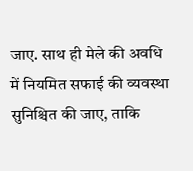जाए. साथ ही मेले की अवधि में नियमित सफाई की व्यवस्था सुनिश्चित की जाए, ताकि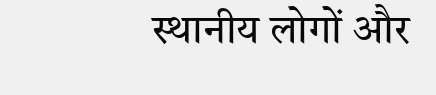स्थानीय लोगों और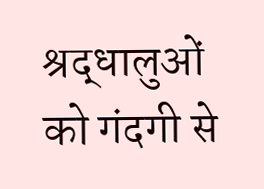श्रद्धालुओं को गंदगी से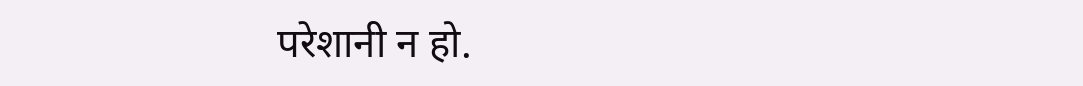परेशानी न हो.